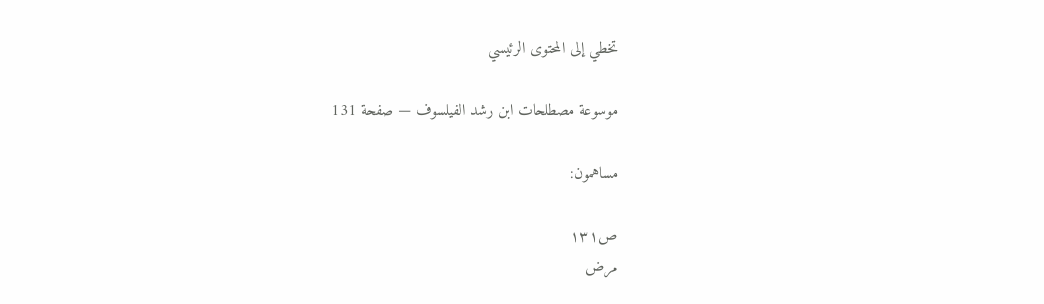تخطي إلى المحتوى الرئيسي

موسوعة مصطلحات ابن رشد الفيلسوف — صفحة 131

مساهمون:

ص١٣١
مرض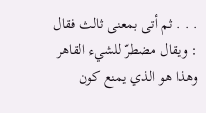. . . ثم أتى بمعنى ثالث فقال : ويقال مضطرّ للشيء القاهر وهذا هو الذي يمنع كون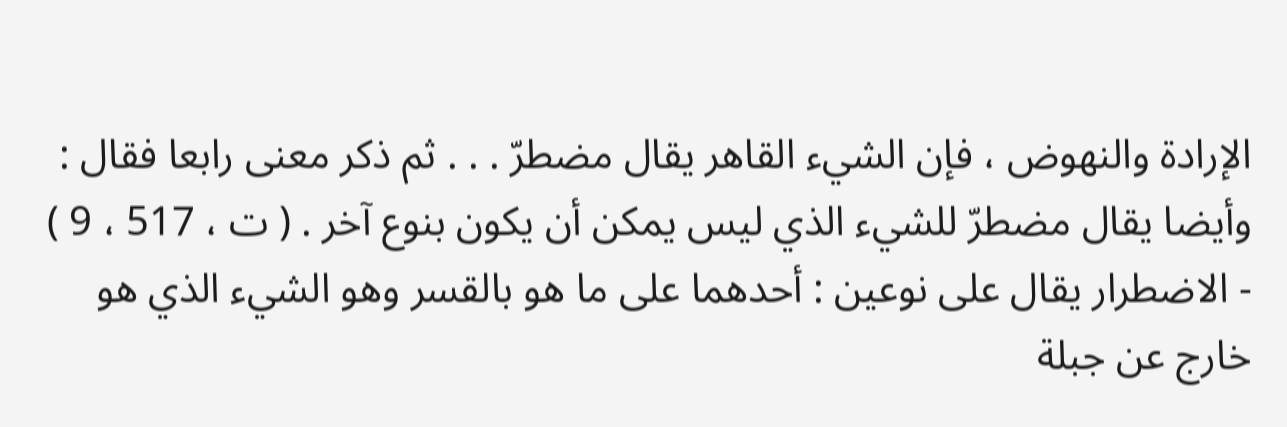الإرادة والنهوض ، فإن الشيء القاهر يقال مضطرّ . . . ثم ذكر معنى رابعا فقال : وأيضا يقال مضطرّ للشيء الذي ليس يمكن أن يكون بنوع آخر . ( ت ، 517 ، 9 ) - الاضطرار يقال على نوعين : أحدهما على ما هو بالقسر وهو الشيء الذي هو خارج عن جبلة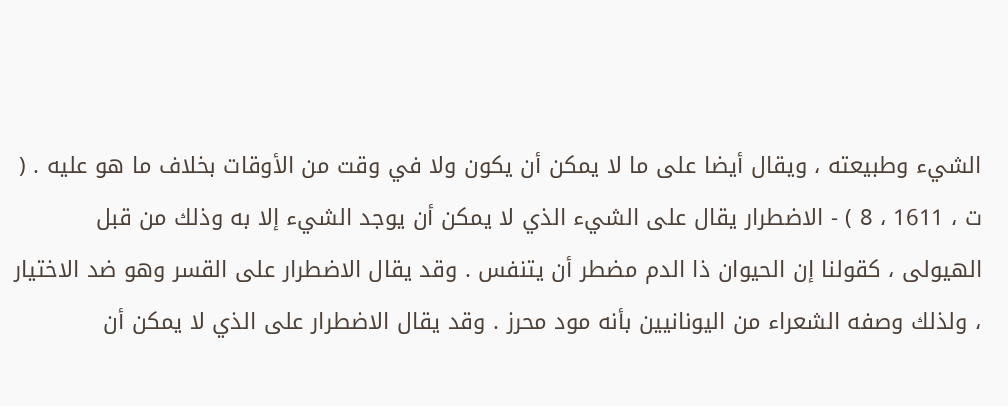الشيء وطبيعته ، ويقال أيضا على ما لا يمكن أن يكون ولا في وقت من الأوقات بخلاف ما هو عليه . ( ت ، 1611 ، 8 ) - الاضطرار يقال على الشيء الذي لا يمكن أن يوجد الشيء إلا به وذلك من قبل الهيولى ، كقولنا إن الحيوان ذا الدم مضطر أن يتنفس . وقد يقال الاضطرار على القسر وهو ضد الاختيار ، ولذلك وصفه الشعراء من اليونانيين بأنه مود محرز . وقد يقال الاضطرار على الذي لا يمكن أن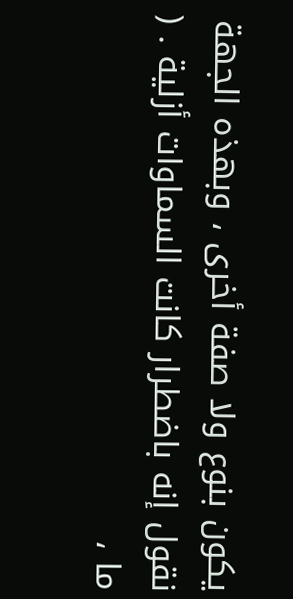يكون بنوع ولا صفة أخرى ، وبهذه الجهة نقول إنه باضطرار كانت السماوات أزلية . ( ما ،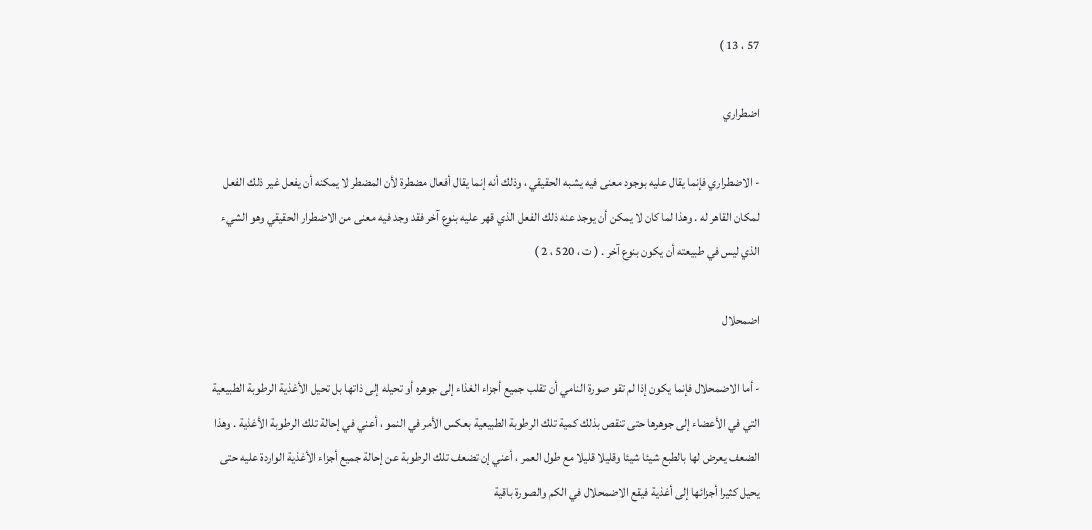57 ، 13 )

اضطراري

- الاضطراري فإنما يقال عليه بوجود معنى فيه يشبه الحقيقي ، وذلك أنه إنما يقال أفعال مضطرة لأن المضطر لا يمكنه أن يفعل غير ذلك الفعل لمكان القاهر له . وهذا لما كان لا يمكن أن يوجد عنه ذلك الفعل الذي قهر عليه بنوع آخر فقد وجد فيه معنى من الاضطرار الحقيقي وهو الشيء الذي ليس في طبيعته أن يكون بنوع آخر . ( ت ، 520 ، 2 )

اضمحلال

- أما الاضمحلال فإنما يكون إذا لم تقو صورة النامي أن تقلب جميع أجزاء الغذاء إلى جوهره أو تحيله إلى ذاتها بل تحيل الأغذية الرطوبة الطبيعية التي في الأعضاء إلى جوهرها حتى تنقص بذلك كمية تلك الرطوبة الطبيعية بعكس الأمر في النمو ، أعني في إحالة تلك الرطوبة الأغذية . وهذا الضعف يعرض لها بالطبع شيئا شيئا وقليلا قليلا مع طول العمر ، أعني إن تضعف تلك الرطوبة عن إحالة جميع أجزاء الأغذية الواردة عليه حتى يحيل كثيرا أجزائها إلى أغذية فيقع الاضمحلال في الكم والصورة باقية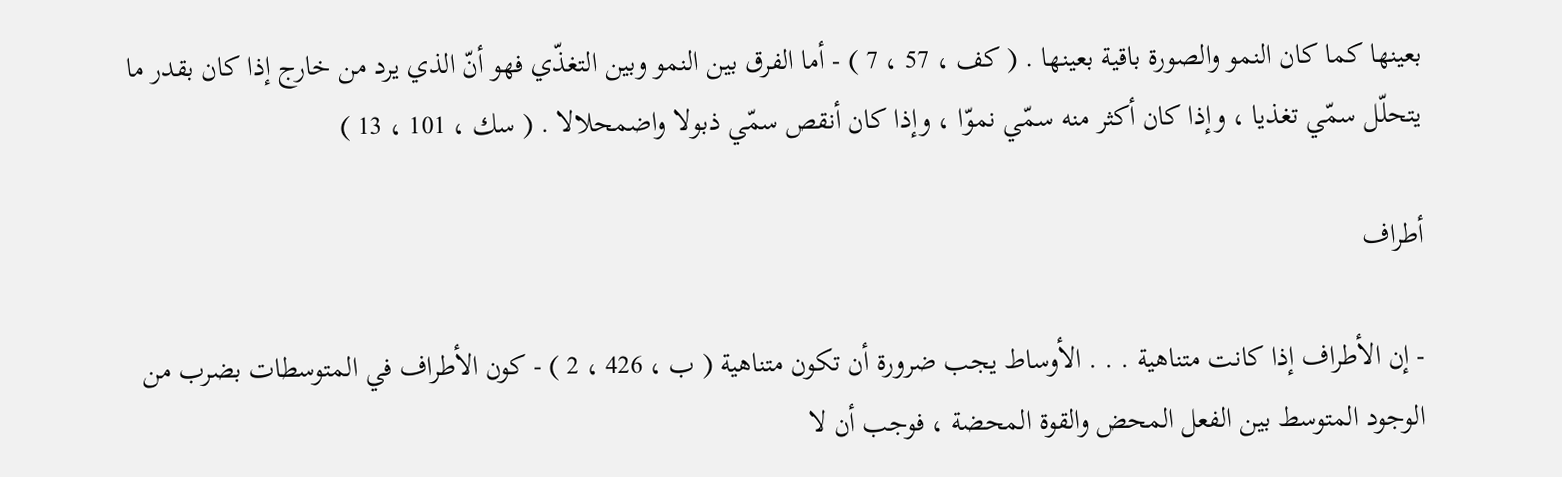بعينها كما كان النمو والصورة باقية بعينها . ( كف ، 57 ، 7 ) - أما الفرق بين النمو وبين التغذّي فهو أنّ الذي يرد من خارج إذا كان بقدر ما يتحلّل سمّي تغذيا ، وإذا كان أكثر منه سمّي نموّا ، وإذا كان أنقص سمّي ذبولا واضمحلالا . ( سك ، 101 ، 13 )

أطراف

- إن الأطراف إذا كانت متناهية . . . الأوساط يجب ضرورة أن تكون متناهية ( ب ، 426 ، 2 ) - كون الأطراف في المتوسطات بضرب من الوجود المتوسط بين الفعل المحض والقوة المحضة ، فوجب أن لا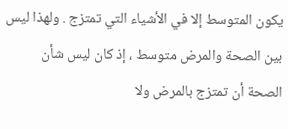يكون المتوسط إلا في الأشياء التي تمتزج . ولهذا ليس بين الصحة والمرض متوسط ، إذ كان ليس شأن الصحة أن تمتزج بالمرض ولا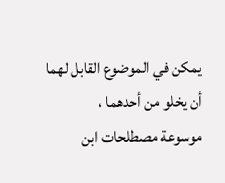يمكن في الموضوع القابل لهما أن يخلو من أحدهما ،
موسوعة مصطلحات ابن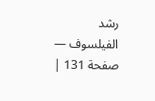رشد الفيلسوف — صفحة 131 |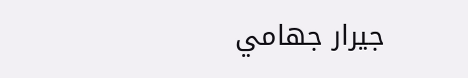جيرار جهامي